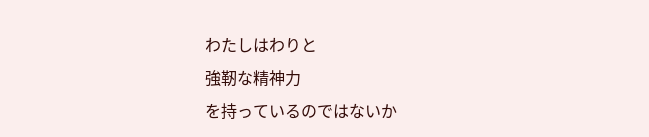わたしはわりと
強靭な精神力
を持っているのではないか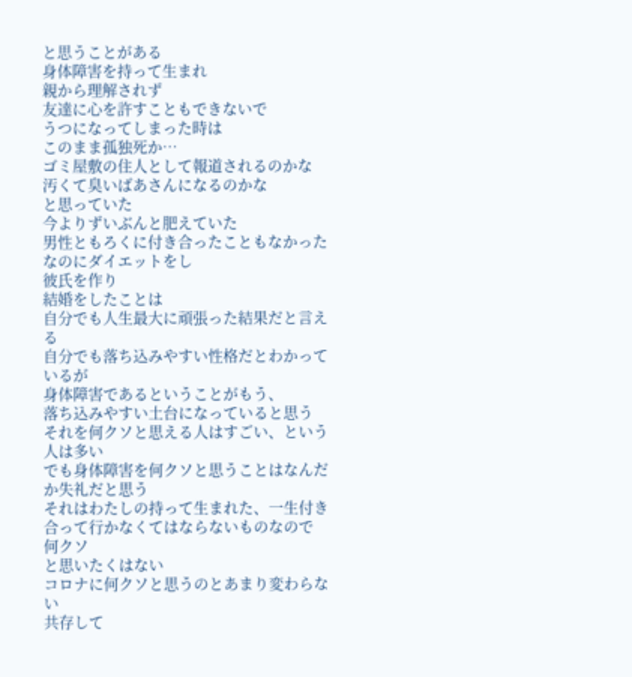と思うことがある
身体障害を持って生まれ
親から理解されず
友達に心を許すこともできないで
うつになってしまった時は
このまま孤独死か…
ゴミ屋敷の住人として報道されるのかな
汚くて臭いばあさんになるのかな
と思っていた
今よりずいぶんと肥えていた
男性ともろくに付き合ったこともなかった
なのにダイエットをし
彼氏を作り
結婚をしたことは
自分でも人生最大に頑張った結果だと言える
自分でも落ち込みやすい性格だとわかっているが
身体障害であるということがもう、
落ち込みやすい土台になっていると思う
それを何クソと思える人はすごい、という人は多い
でも身体障害を何クソと思うことはなんだか失礼だと思う
それはわたしの持って生まれた、一生付き合って行かなくてはならないものなので
何クソ
と思いたくはない
コロナに何クソと思うのとあまり変わらない
共存して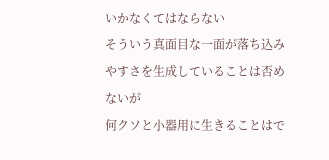いかなくてはならない
そういう真面目な一面が落ち込みやすさを生成していることは否めないが
何クソと小器用に生きることはで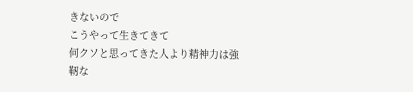きないので
こうやって生きてきて
何クソと思ってきた人より精神力は強靭な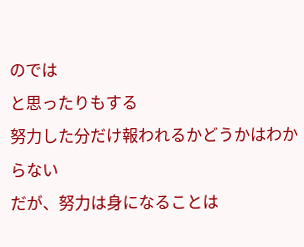のでは
と思ったりもする
努力した分だけ報われるかどうかはわからない
だが、努力は身になることは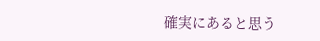確実にあると思う